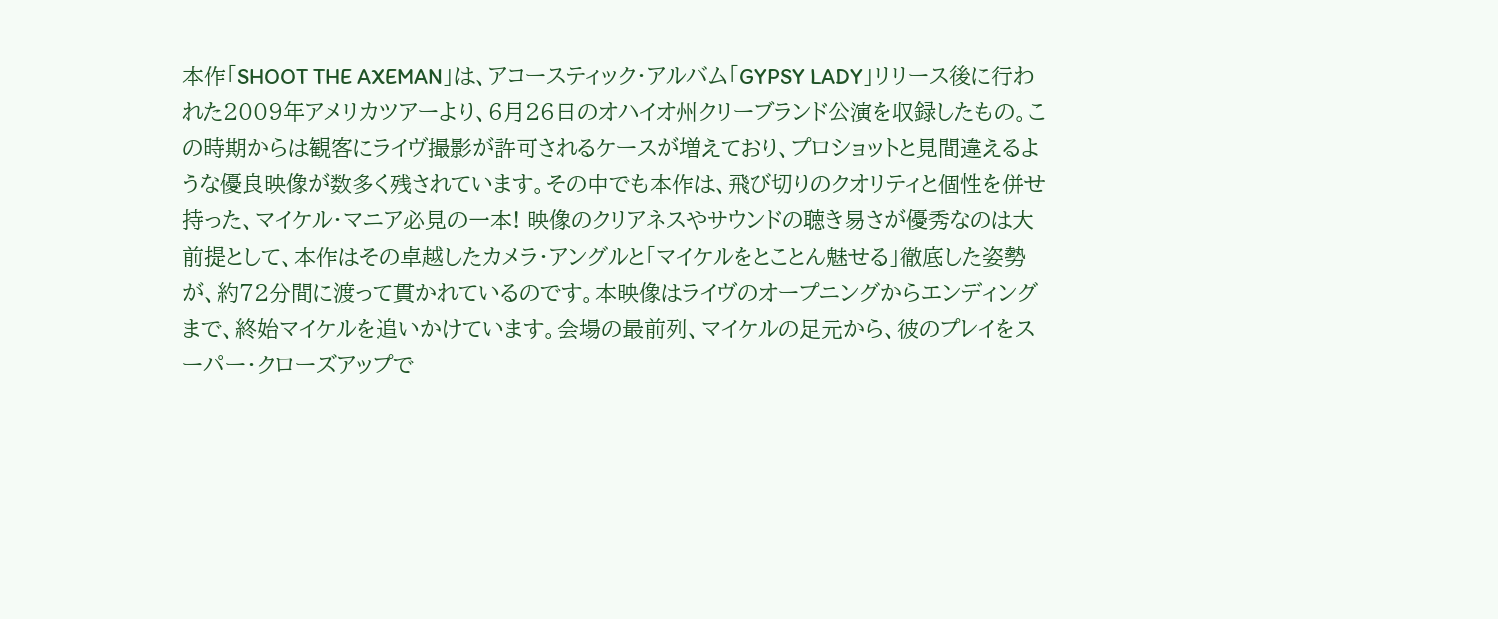本作「SHOOT THE AXEMAN」は、アコースティック・アルバム「GYPSY LADY」リリース後に行われた2009年アメリカツアーより、6月26日のオハイオ州クリーブランド公演を収録したもの。この時期からは観客にライヴ撮影が許可されるケースが増えており、プロショットと見間違えるような優良映像が数多く残されています。その中でも本作は、飛び切りのクオリティと個性を併せ持った、マイケル・マニア必見の一本! 映像のクリアネスやサウンドの聴き易さが優秀なのは大前提として、本作はその卓越したカメラ・アングルと「マイケルをとことん魅せる」徹底した姿勢が、約72分間に渡って貫かれているのです。本映像はライヴのオープニングからエンディングまで、終始マイケルを追いかけています。会場の最前列、マイケルの足元から、彼のプレイをスーパー・クローズアップで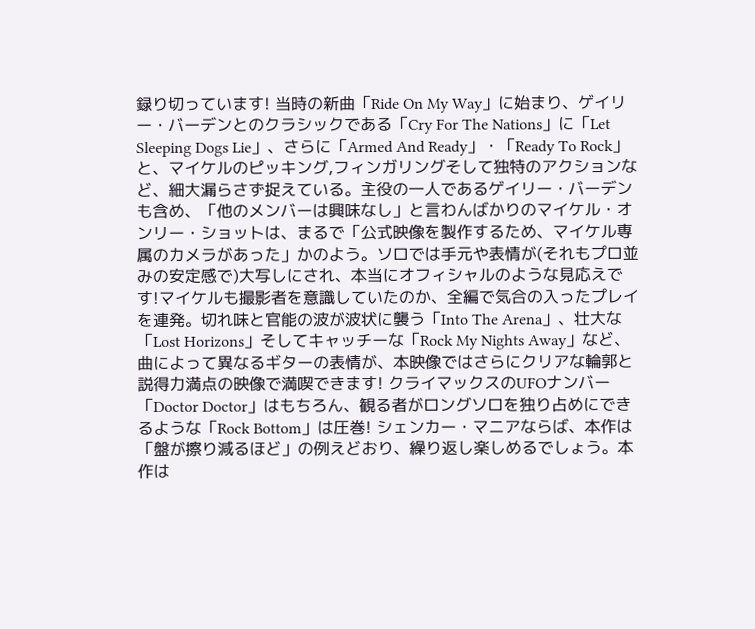録り切っています! 当時の新曲「Ride On My Way」に始まり、ゲイリー・バーデンとのクラシックである「Cry For The Nations」に「Let Sleeping Dogs Lie」、さらに「Armed And Ready」・「Ready To Rock」と、マイケルのピッキング,フィンガリングそして独特のアクションなど、細大漏らさず捉えている。主役の一人であるゲイリー・バーデンも含め、「他のメンバーは興味なし」と言わんばかりのマイケル・オンリー・ショットは、まるで「公式映像を製作するため、マイケル専属のカメラがあった」かのよう。ソロでは手元や表情が(それもプロ並みの安定感で)大写しにされ、本当にオフィシャルのような見応えです!マイケルも撮影者を意識していたのか、全編で気合の入ったプレイを連発。切れ味と官能の波が波状に襲う「Into The Arena」、壮大な「Lost Horizons」そしてキャッチーな「Rock My Nights Away」など、曲によって異なるギターの表情が、本映像ではさらにクリアな輪郭と説得力満点の映像で満喫できます! クライマックスのUFOナンバー「Doctor Doctor」はもちろん、観る者がロングソロを独り占めにできるような「Rock Bottom」は圧巻! シェンカー・マニアならば、本作は「盤が擦り減るほど」の例えどおり、繰り返し楽しめるでしょう。本作は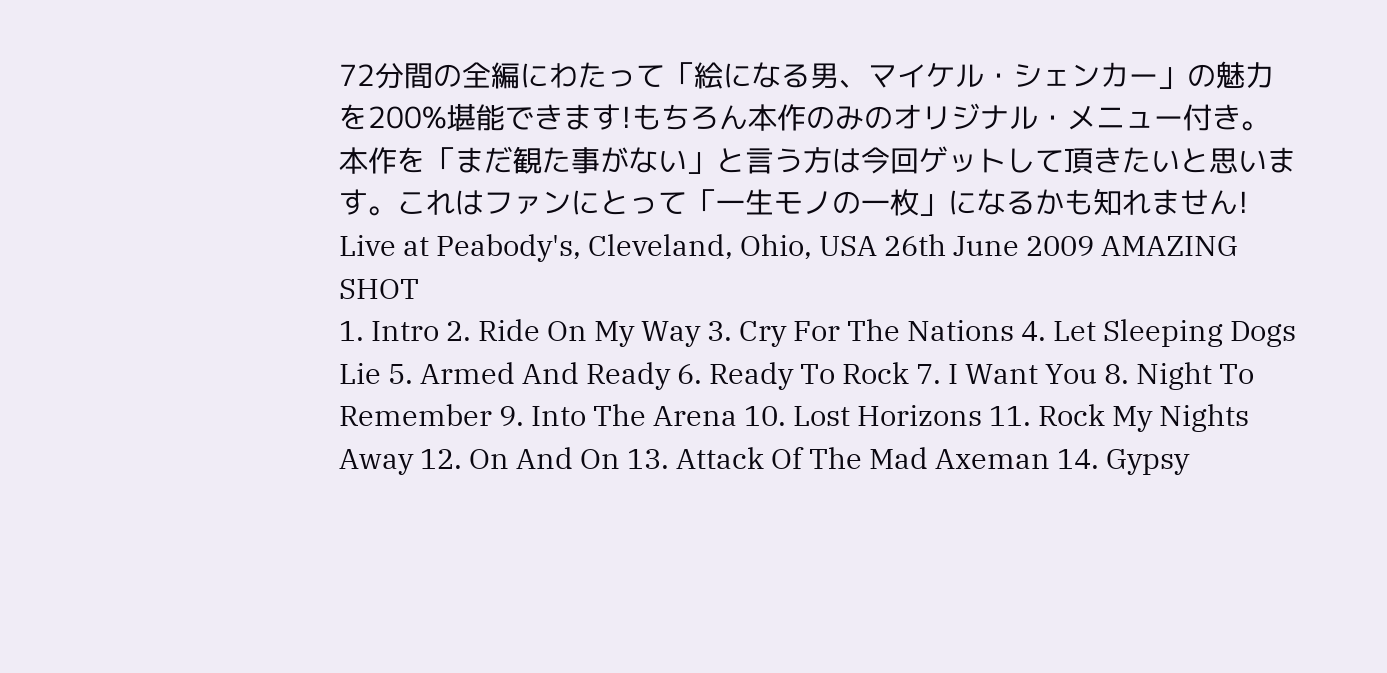72分間の全編にわたって「絵になる男、マイケル・シェンカー」の魅力を200%堪能できます!もちろん本作のみのオリジナル・メニュー付き。本作を「まだ観た事がない」と言う方は今回ゲットして頂きたいと思います。これはファンにとって「一生モノの一枚」になるかも知れません!
Live at Peabody's, Cleveland, Ohio, USA 26th June 2009 AMAZING SHOT
1. Intro 2. Ride On My Way 3. Cry For The Nations 4. Let Sleeping Dogs Lie 5. Armed And Ready 6. Ready To Rock 7. I Want You 8. Night To Remember 9. Into The Arena 10. Lost Horizons 11. Rock My Nights Away 12. On And On 13. Attack Of The Mad Axeman 14. Gypsy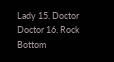Lady 15. Doctor Doctor 16. Rock Bottom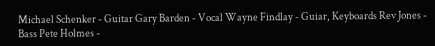Michael Schenker - Guitar Gary Barden - Vocal Wayne Findlay - Guiar, Keyboards Rev Jones - Bass Pete Holmes -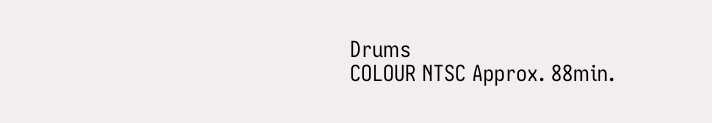Drums
COLOUR NTSC Approx. 88min.